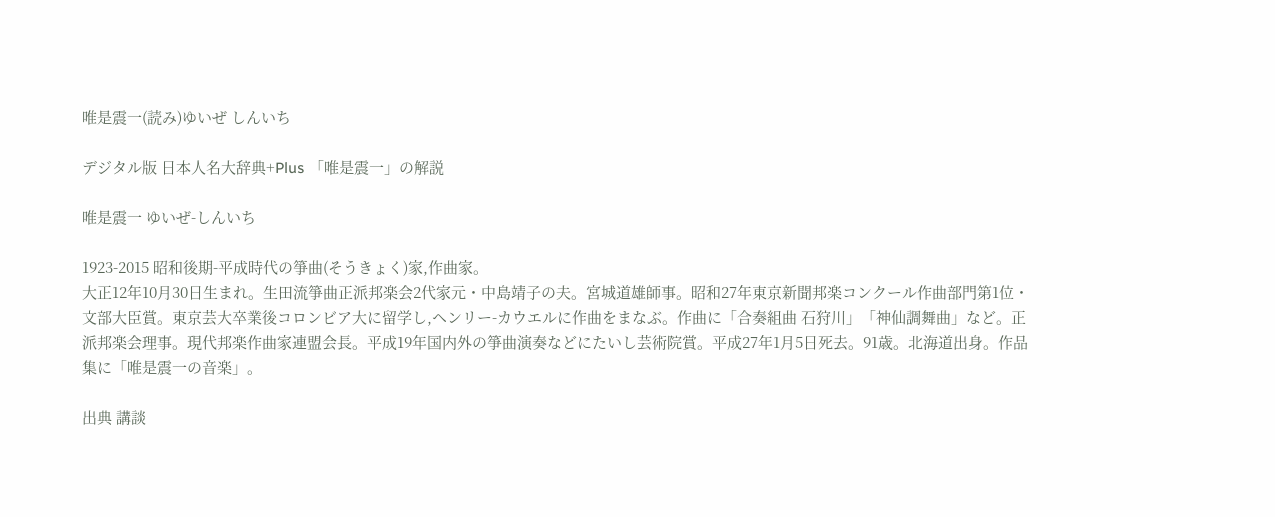唯是震一(読み)ゆいぜ しんいち

デジタル版 日本人名大辞典+Plus 「唯是震一」の解説

唯是震一 ゆいぜ-しんいち

1923-2015 昭和後期-平成時代の箏曲(そうきょく)家,作曲家。
大正12年10月30日生まれ。生田流箏曲正派邦楽会2代家元・中島靖子の夫。宮城道雄師事。昭和27年東京新聞邦楽コンクール作曲部門第1位・文部大臣賞。東京芸大卒業後コロンビア大に留学し,ヘンリー-カウエルに作曲をまなぶ。作曲に「合奏組曲 石狩川」「神仙調舞曲」など。正派邦楽会理事。現代邦楽作曲家連盟会長。平成19年国内外の箏曲演奏などにたいし芸術院賞。平成27年1月5日死去。91歳。北海道出身。作品集に「唯是震一の音楽」。

出典 講談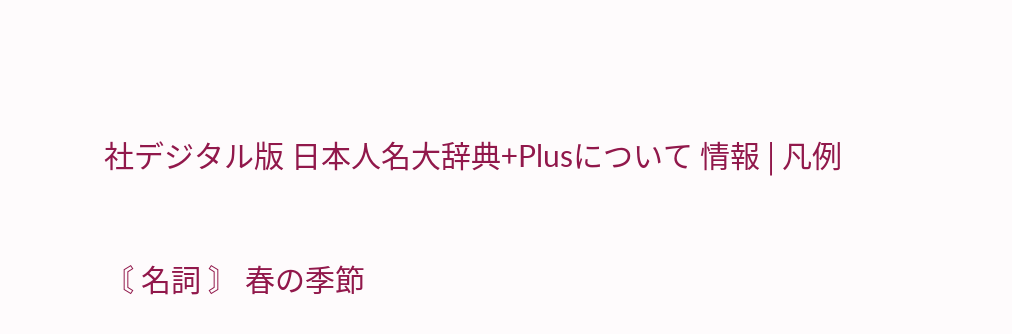社デジタル版 日本人名大辞典+Plusについて 情報 | 凡例

〘 名詞 〙 春の季節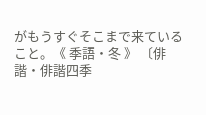がもうすぐそこまで来ていること。《 季語・冬 》 〔俳諧・俳諧四季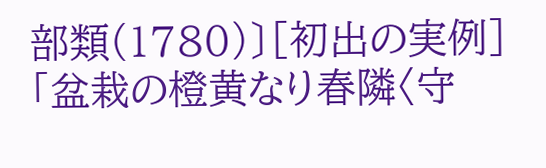部類(1780)〕[初出の実例]「盆栽の橙黄なり春隣〈守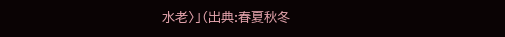水老〉」(出典:春夏秋冬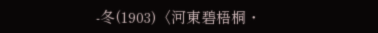‐冬(1903)〈河東碧梧桐・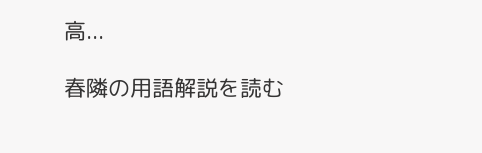高...

春隣の用語解説を読む